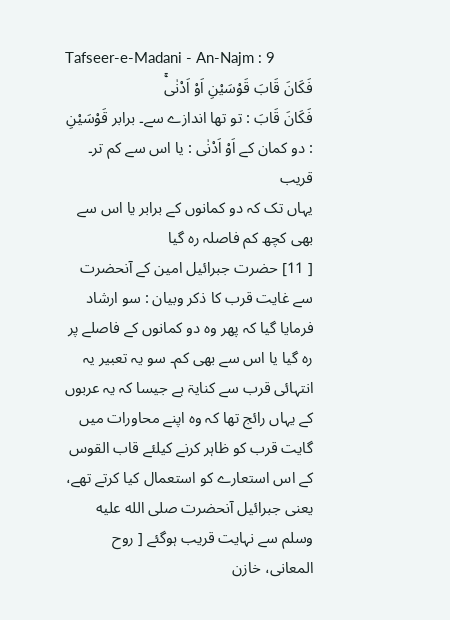Tafseer-e-Madani - An-Najm : 9
فَكَانَ قَابَ قَوْسَیْنِ اَوْ اَدْنٰىۚ
فَكَانَ قَابَ : تو تھا اندازے سے۔ برابر قَوْسَيْنِ : دو کمان کے اَوْ اَدْنٰى : یا اس سے کم تر۔ قریب
یہاں تک کہ دو کمانوں کے برابر یا اس سے بھی کچھ کم فاصلہ رہ گیا
[ 11] حضرت جبرائیل امین کے آنحضرت سے غایت قرب کا ذکر وبیان : سو ارشاد فرمایا گیا کہ پھر وہ دو کمانوں کے فاصلے پر رہ گیا یا اس سے بھی کم۔ سو یہ تعبیر یہ انتہائی قرب سے کنایۃ ہے جیسا کہ یہ عربوں کے یہاں رائج تھا کہ وہ اپنے محاورات میں گایت قرب کو ظاہر کرنے کیلئے قاب القوس کے اس استعارے کو استعمال کیا کرتے تھے، یعنی جبرائیل آنحضرت صلى الله عليه وسلم سے نہایت قریب ہوگئے [ روح المعانی، خازن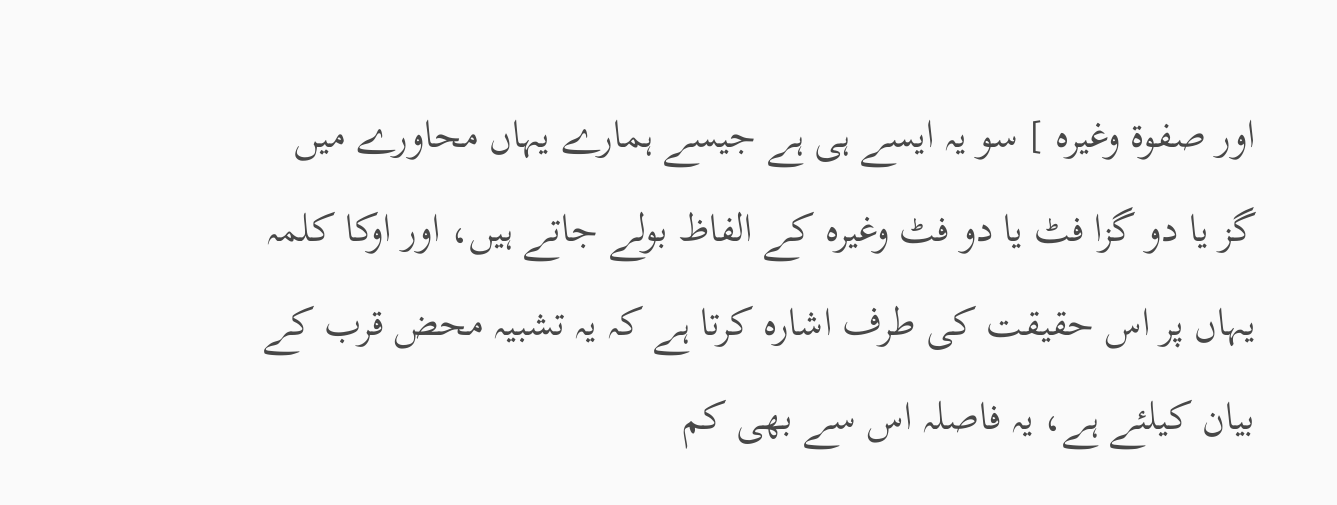اور صفوۃ وغیرہ ] سو یہ ایسے ہی ہے جیسے ہمارے یہاں محاورے میں گز یا دو گزا فٹ یا دو فٹ وغیرہ کے الفاظ بولے جاتے ہیں، اور اوکا کلمہ یہاں پر اس حقیقت کی طرف اشارہ کرتا ہے کہ یہ تشبیہ محض قرب کے بیان کیلئے ہے، یہ فاصلہ اس سے بھی کم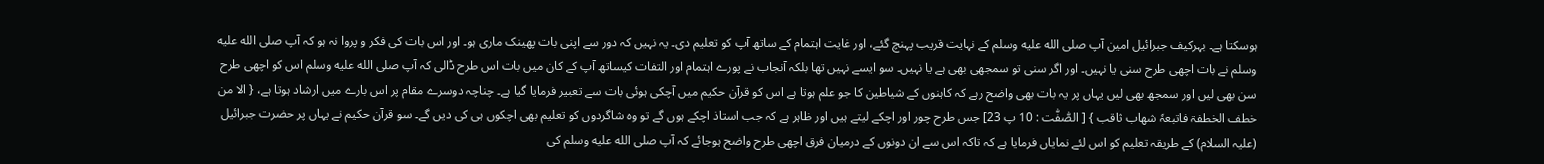ہوسکتا ہے۔ بہرکیف جبرائیل امین آپ صلى الله عليه وسلم کے نہایت قریب پہنچ گئے، اور غایت اہتمام کے ساتھ آپ کو تعلیم دی۔ یہ نہیں کہ دور سے اپنی بات پھینک ماری ہو۔ اور اس بات کی فکر و پروا نہ ہو کہ آپ صلى الله عليه وسلم نے بات اچھی طرح سنی یا نہیں۔ اور اگر سنی تو سمجھی بھی ہے یا نہیں۔ سو ایسے نہیں تھا بلکہ آنجاب نے پورے اہتمام اور التفات کیساتھ آپ کے کان میں بات اس طرح ڈالی کہ آپ صلى الله عليه وسلم اس کو اچھی طرح سن بھی لیں اور سمجھ بھی لیں یہاں پر یہ بات بھی واضح رہے کہ کاہنوں کے شیاطین کا جو علم ہوتا ہے اس کو قرآن حکیم میں آچکی ہوئی بات سے تعبیر فرمایا گیا ہے۔ چناچہ دوسرے مقام پر اس بارے میں ارشاد ہوتا ہے، { الا من خطف الخطفۃ فاتبعہٗ شھاب ثاقب } [ الصّٰفّٰت : 10 پ 23] جس طرح چور اور اچکے لیتے ہیں اور ظاہر ہے کہ جب استاذ اچکے ہوں گے تو وہ شاگردوں کو تعلیم بھی اچکوں ہی کی دیں گے۔ سو قرآن حکیم نے یہاں پر حضرت جبرائیل (علیہ السلام) کے طریقہ تعلیم کو اس لئے نمایاں فرمایا ہے کہ تاکہ اس سے ان دونوں کے درمیان فرق اچھی طرح واضح ہوجائے کہ آپ صلى الله عليه وسلم کی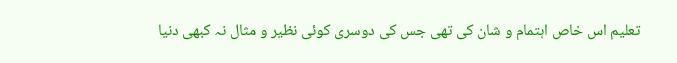تعلیم اس خاص اہتمام و شان کی تھی جس کی دوسری کوئی نظیر و مثال نہ کبھی دنیا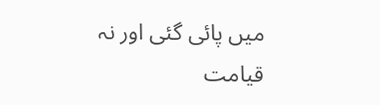میں پائی گئی اور نہ قیامت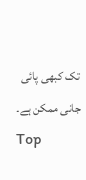تک کبھی پائی جانی ممکن ہے۔
Top